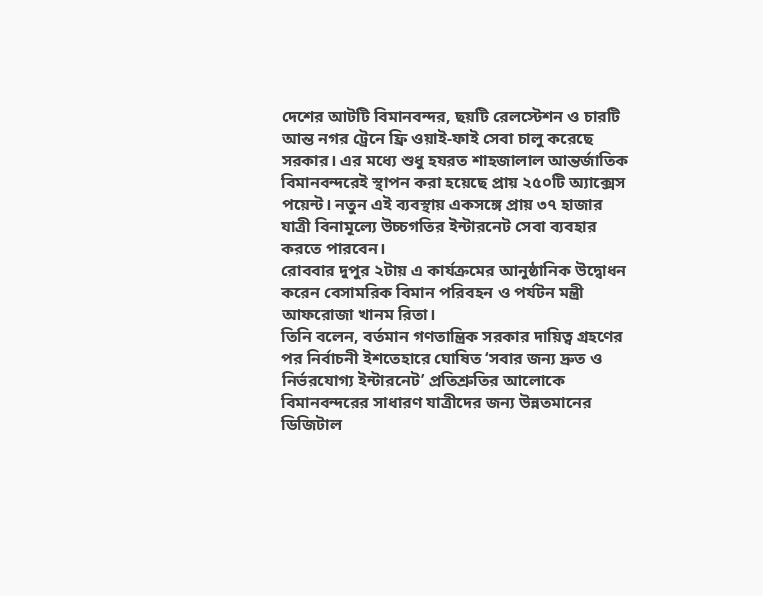দেশের আটটি বিমানবন্দর, ছয়টি রেলস্টেশন ও চারটি আন্ত নগর ট্রেনে ফ্রি ওয়াই-ফাই সেবা চালু করেছে সরকার। এর মধ্যে শুধু হযরত শাহজালাল আন্তর্জাতিক বিমানবন্দরেই স্থাপন করা হয়েছে প্রায় ২৫০টি অ্যাক্সেস পয়েন্ট। নতুন এই ব্যবস্থায় একসঙ্গে প্রায় ৩৭ হাজার যাত্রী বিনামূল্যে উচ্চগতির ইন্টারনেট সেবা ব্যবহার করতে পারবেন।
রোববার দুপুর ২টায় এ কার্যক্রমের আনুষ্ঠানিক উদ্বোধন করেন বেসামরিক বিমান পরিবহন ও পর্যটন মন্ত্রী আফরোজা খানম রিতা।
তিনি বলেন, বর্তমান গণতান্ত্রিক সরকার দায়িত্ব গ্রহণের পর নির্বাচনী ইশতেহারে ঘোষিত ‘সবার জন্য দ্রুত ও নির্ভরযোগ্য ইন্টারনেট’ প্রতিশ্রুতির আলোকে বিমানবন্দরের সাধারণ যাত্রীদের জন্য উন্নতমানের ডিজিটাল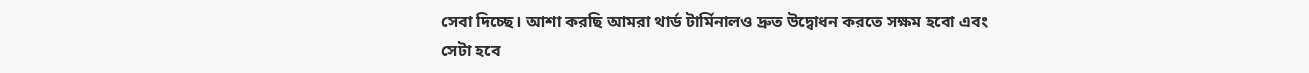সেবা দিচ্ছে। আশা করছি আমরা থার্ড টার্মিনালও দ্রুত উদ্বোধন করতে সক্ষম হবো এবং সেটা হবে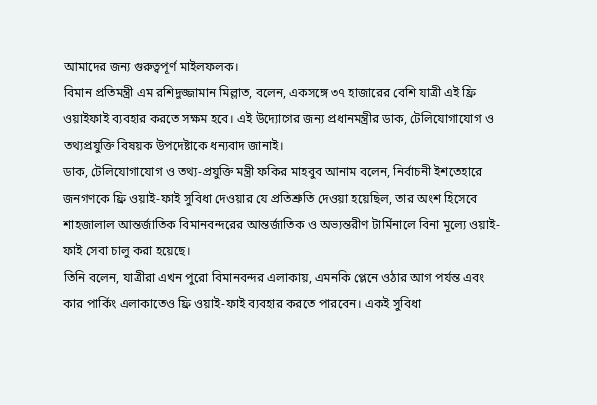আমাদের জন্য গুরুত্বপূর্ণ মাইলফলক।
বিমান প্রতিমন্ত্রী এম রশিদুজ্জামান মিল্লাত, বলেন, একসঙ্গে ৩৭ হাজারের বেশি যাত্রী এই ফ্রি ওয়াইফাই ব্যবহার করতে সক্ষম হবে। এই উদ্যোগের জন্য প্রধানমন্ত্রীর ডাক, টেলিযোগাযোগ ও তথ্যপ্রযুক্তি বিষয়ক উপদেষ্টাকে ধন্যবাদ জানাই।
ডাক, টেলিযোগাযোগ ও তথ্য-প্রযুক্তি মন্ত্রী ফকির মাহবুব আনাম বলেন, নির্বাচনী ইশতেহারে জনগণকে ফ্রি ওয়াই-ফাই সুবিধা দেওয়ার যে প্রতিশ্রুতি দেওয়া হয়েছিল, তার অংশ হিসেবে শাহজালাল আন্তর্জাতিক বিমানবন্দরের আন্তর্জাতিক ও অভ্যন্তরীণ টার্মিনালে বিনা মূল্যে ওয়াই-ফাই সেবা চালু করা হয়েছে।
তিনি বলেন, যাত্রীরা এখন পুরো বিমানবন্দর এলাকায়, এমনকি প্লেনে ওঠার আগ পর্যন্ত এবং কার পার্কিং এলাকাতেও ফ্রি ওয়াই-ফাই ব্যবহার করতে পারবেন। একই সুবিধা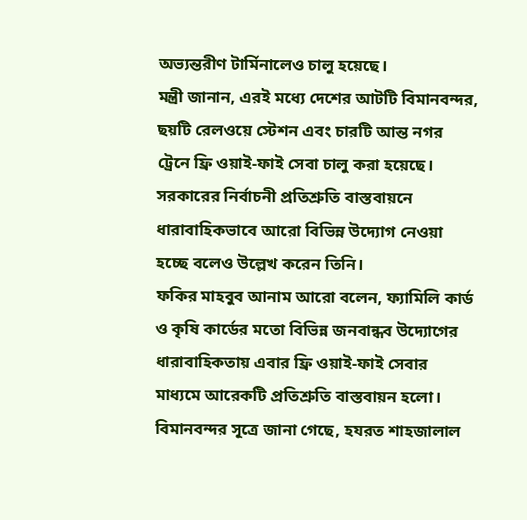অভ্যন্তরীণ টার্মিনালেও চালু হয়েছে।
মন্ত্রী জানান, এরই মধ্যে দেশের আটটি বিমানবন্দর, ছয়টি রেলওয়ে স্টেশন এবং চারটি আন্ত নগর ট্রেনে ফ্রি ওয়াই-ফাই সেবা চালু করা হয়েছে। সরকারের নির্বাচনী প্রতিশ্রুতি বাস্তবায়নে ধারাবাহিকভাবে আরো বিভিন্ন উদ্যোগ নেওয়া হচ্ছে বলেও উল্লেখ করেন তিনি।
ফকির মাহবুব আনাম আরো বলেন, ফ্যামিলি কার্ড ও কৃষি কার্ডের মতো বিভিন্ন জনবান্ধব উদ্যোগের ধারাবাহিকতায় এবার ফ্রি ওয়াই-ফাই সেবার মাধ্যমে আরেকটি প্রতিশ্রুতি বাস্তবায়ন হলো।
বিমানবন্দর সূত্রে জানা গেছে, হযরত শাহজালাল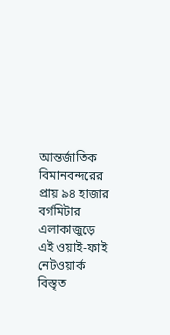আন্তর্জাতিক বিমানবন্দরের প্রায় ৯৪ হাজার বর্গমিটার এলাকাজুড়ে এই ওয়াই-ফাই নেটওয়ার্ক বিস্তৃত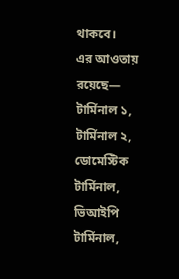থাকবে।
এর আওতায় রয়েছে— টার্মিনাল ১, টার্মিনাল ২, ডোমেস্টিক টার্মিনাল, ভিআইপি টার্মিনাল,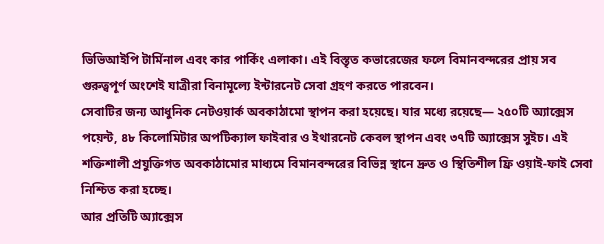ভিভিআইপি টার্মিনাল এবং কার পার্কিং এলাকা। এই বিস্তৃত কভারেজের ফলে বিমানবন্দরের প্রায় সব গুরুত্বপূর্ণ অংশেই যাত্রীরা বিনামূল্যে ইন্টারনেট সেবা গ্রহণ করতে পারবেন।
সেবাটির জন্য আধুনিক নেটওয়ার্ক অবকাঠামো স্থাপন করা হয়েছে। যার মধ্যে রয়েছে— ২৫০টি অ্যাক্সেস পয়েন্ট, ৪৮ কিলোমিটার অপটিক্যাল ফাইবার ও ইথারনেট কেবল স্থাপন এবং ৩৭টি অ্যাক্সেস সুইচ। এই শক্তিশালী প্রযুক্তিগত অবকাঠামোর মাধ্যমে বিমানবন্দরের বিভিন্ন স্থানে দ্রুত ও স্থিতিশীল ফ্রি ওয়াই-ফাই সেবা নিশ্চিত করা হচ্ছে।
আর প্রতিটি অ্যাক্সেস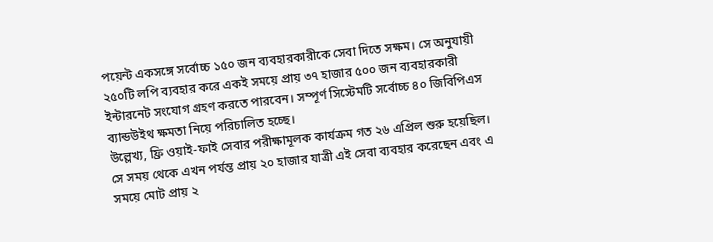পয়েন্ট একসঙ্গে সর্বোচ্চ ১৫০ জন ব্যবহারকারীকে সেবা দিতে সক্ষম। সে অনুযায়ী ২৫০টি লপি ব্যবহার করে একই সময়ে প্রায় ৩৭ হাজার ৫০০ জন ব্যবহারকারী ইন্টারনেট সংযোগ গ্রহণ করতে পারবেন। সম্পূর্ণ সিস্টেমটি সর্বোচ্চ ৪০ জিবিপিএস ব্যান্ডউইথ ক্ষমতা নিয়ে পরিচালিত হচ্ছে।
উল্লেখ্য, ফ্রি ওয়াই-ফাই সেবার পরীক্ষামূলক কার্যক্রম গত ২৬ এপ্রিল শুরু হয়েছিল। সে সময় থেকে এখন পর্যন্ত প্রায় ২০ হাজার যাত্রী এই সেবা ব্যবহার করেছেন এবং এ সময়ে মোট প্রায় ২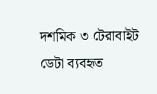দশমিক ৩ টেরাবাইট ডেটা ব্যবহৃত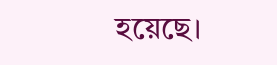হয়েছে।